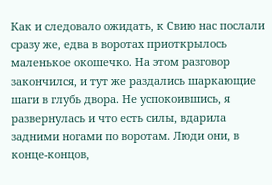Как и следовало ожидать, к Свию нас послали сразу же, едва в воротах приоткрылось маленькое окошечко. На этом разговор закончился, и тут же раздались шаркающие шаги в глубь двора. Не успокоившись, я развернулась и что есть силы, вдарила задними ногами по воротам. Люди они, в конце-концов,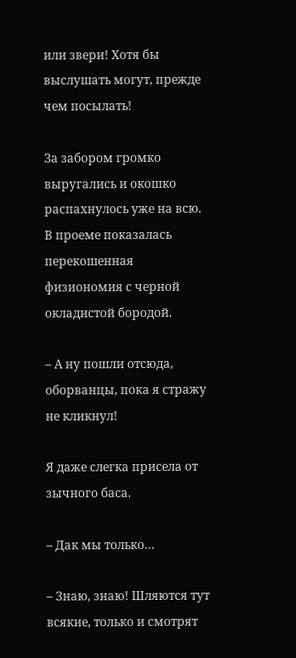или звери! Хотя бы выслушать могут, прежде чем посылать!

За забором громко выругались и окошко распахнулось уже на всю. В проеме показалась перекошенная физиономия с черной окладистой бородой.

– А ну пошли отсюда, оборванцы, пока я стражу не кликнул!

Я даже слегка присела от зычного баса.

– Дак мы только…

– Знаю, знаю! Шляются тут всякие, только и смотрят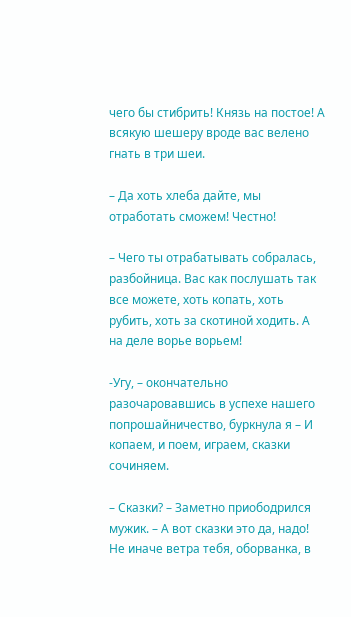чего бы стибрить! Князь на постое! А всякую шешеру вроде вас велено гнать в три шеи.

– Да хоть хлеба дайте, мы отработать сможем! Честно!

– Чего ты отрабатывать собралась, разбойница. Вас как послушать так все можете, хоть копать, хоть рубить, хоть за скотиной ходить. А на деле ворье ворьем!

-Угу, – окончательно разочаровавшись в успехе нашего попрошайничество, буркнула я – И копаем, и поем, играем, сказки сочиняем.

– Сказки? – Заметно приободрился мужик. – А вот сказки это да, надо! Не иначе ветра тебя, оборванка, в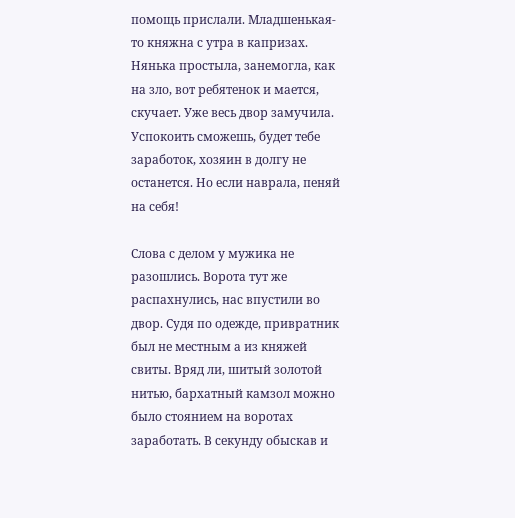помощь прислали. Младшенькая-то княжна с утра в капризах. Нянька простыла, занемогла, как на зло, вот ребятенок и мается, скучает. Уже весь двор замучила. Успокоить сможешь, будет тебе заработок, хозяин в долгу не останется. Но если наврала, пеняй на себя!

Слова с делом у мужика не разошлись. Ворота тут же распахнулись, нас впустили во двор. Судя по одежде, привратник был не местным а из княжей свиты. Вряд ли, шитый золотой нитью, бархатный камзол можно было стоянием на воротах заработать. В секунду обыскав и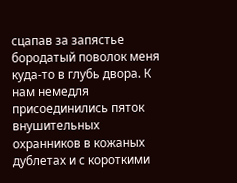сцапав за запястье бородатый поволок меня куда-то в глубь двора. К нам немедля присоединились пяток внушительных охранников в кожаных дублетах и с короткими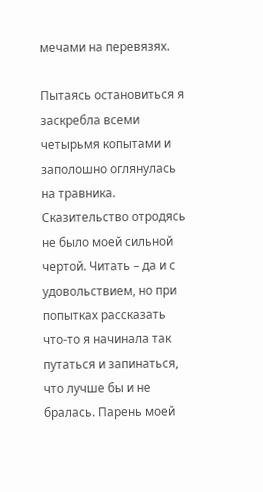мечами на перевязях.

Пытаясь остановиться я заскребла всеми четырьмя копытами и заполошно оглянулась на травника. Сказительство отродясь не было моей сильной чертой. Читать – да и с удовольствием, но при попытках рассказать что-то я начинала так путаться и запинаться, что лучше бы и не бралась. Парень моей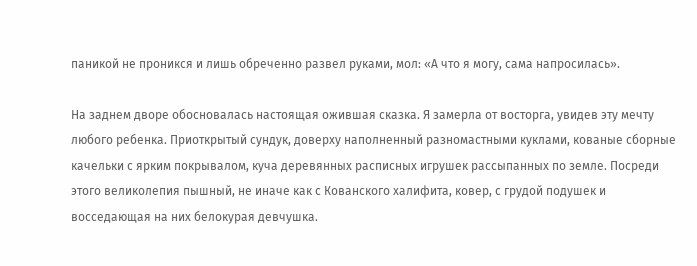паникой не проникся и лишь обреченно развел руками, мол: «А что я могу, сама напросилась».

На заднем дворе обосновалась настоящая ожившая сказка. Я замерла от восторга, увидев эту мечту любого ребенка. Приоткрытый сундук, доверху наполненный разномастными куклами, кованые сборные качельки с ярким покрывалом, куча деревянных расписных игрушек рассыпанных по земле. Посреди этого великолепия пышный, не иначе как с Кованского халифита, ковер, с грудой подушек и восседающая на них белокурая девчушка.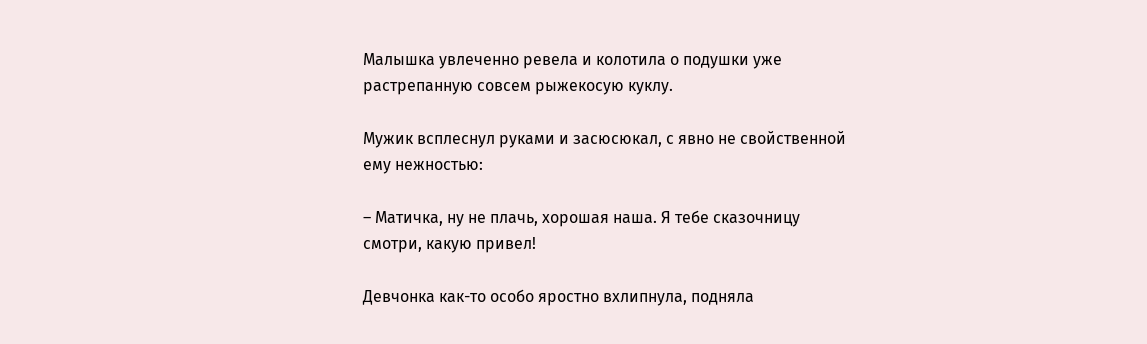Малышка увлеченно ревела и колотила о подушки уже растрепанную совсем рыжекосую куклу.

Мужик всплеснул руками и засюсюкал, с явно не свойственной ему нежностью:

– Матичка, ну не плачь, хорошая наша. Я тебе сказочницу смотри, какую привел!

Девчонка как-то особо яростно вхлипнула, подняла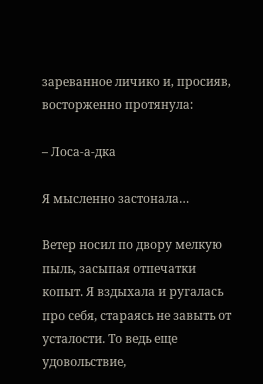зареванное личико и, просияв, восторженно протянула:

– Лоса-а-дка

Я мысленно застонала…

Ветер носил по двору мелкую пыль, засыпая отпечатки копыт. Я вздыхала и ругалась про себя, стараясь не завыть от усталости. То ведь еще удовольствие,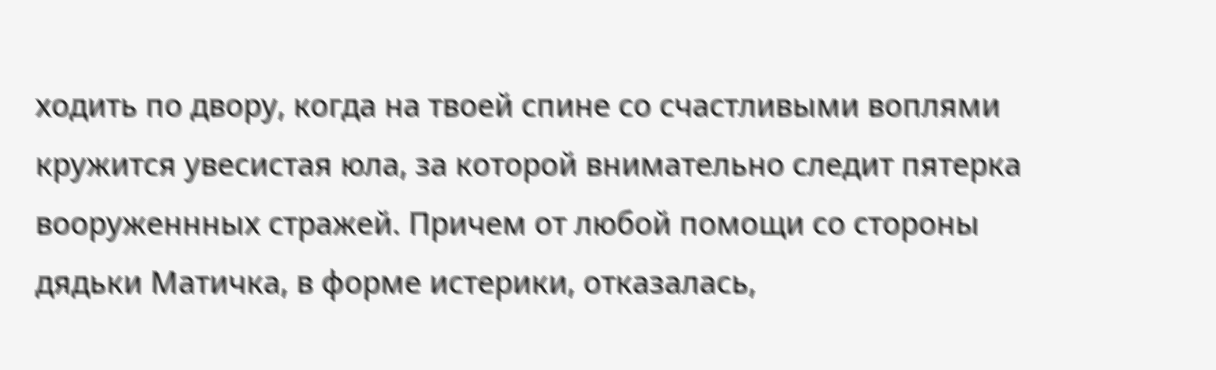ходить по двору, когда на твоей спине со счастливыми воплями кружится увесистая юла, за которой внимательно следит пятерка вооруженнных стражей. Причем от любой помощи со стороны дядьки Матичка, в форме истерики, отказалась,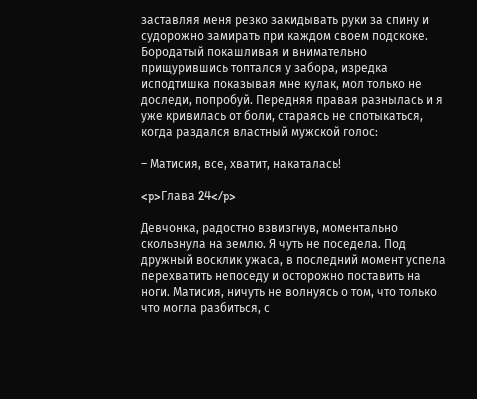заставляя меня резко закидывать руки за спину и судорожно замирать при каждом своем подскоке. Бородатый покашливая и внимательно прищурившись топтался у забора, изредка исподтишка показывая мне кулак, мол только не доследи, попробуй. Передняя правая разнылась и я уже кривилась от боли, стараясь не спотыкаться, когда раздался властный мужской голос:

– Матисия, все, хватит, накаталась!

<p>Глава 24</p>

Девчонка, радостно взвизгнув, моментально скользнула на землю. Я чуть не поседела. Под дружный восклик ужаса, в последний момент успела перехватить непоседу и осторожно поставить на ноги. Матисия, ничуть не волнуясь о том, что только что могла разбиться, с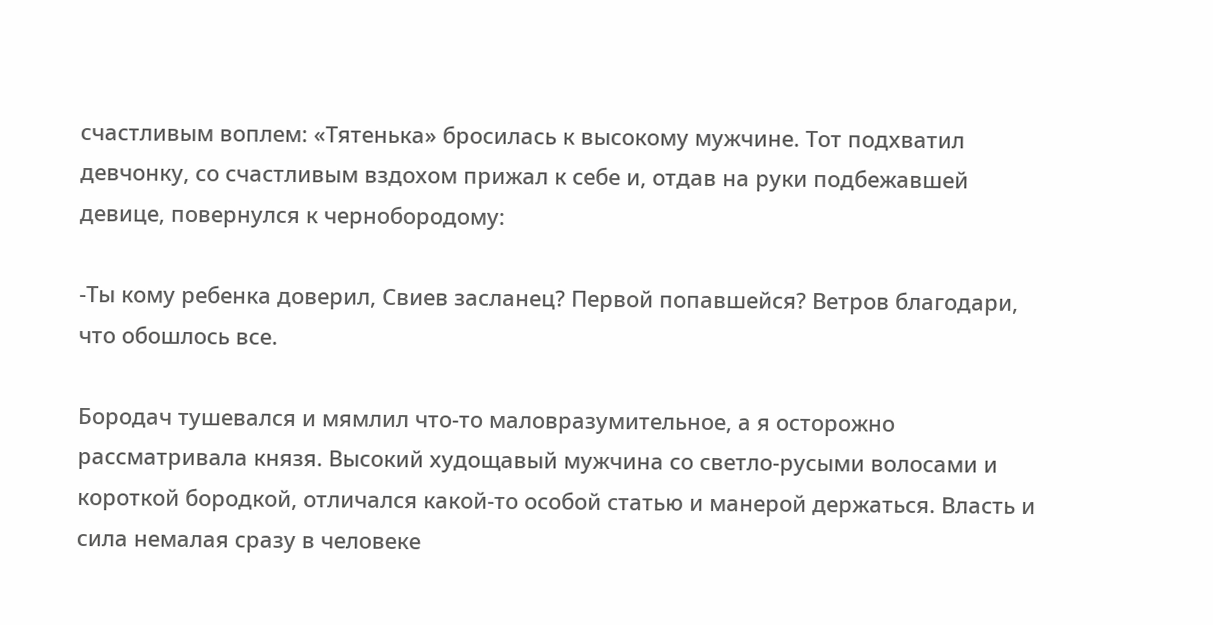счастливым воплем: «Тятенька» бросилась к высокому мужчине. Тот подхватил девчонку, со счастливым вздохом прижал к себе и, отдав на руки подбежавшей девице, повернулся к чернобородому:

-Ты кому ребенка доверил, Свиев засланец? Первой попавшейся? Ветров благодари, что обошлось все.

Бородач тушевался и мямлил что-то маловразумительное, а я осторожно рассматривала князя. Высокий худощавый мужчина со светло-русыми волосами и короткой бородкой, отличался какой-то особой статью и манерой держаться. Власть и сила немалая сразу в человеке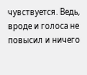чувствуется. Ведь, вроде и голоса не повысил и ничего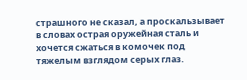страшного не сказал, а проскальзывает в словах острая оружейная сталь и хочется сжаться в комочек под тяжелым взглядом серых глаз.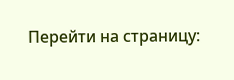Перейти на страницу: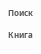Поиск

Книга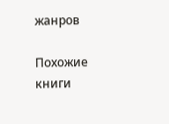жанров

Похожие книги